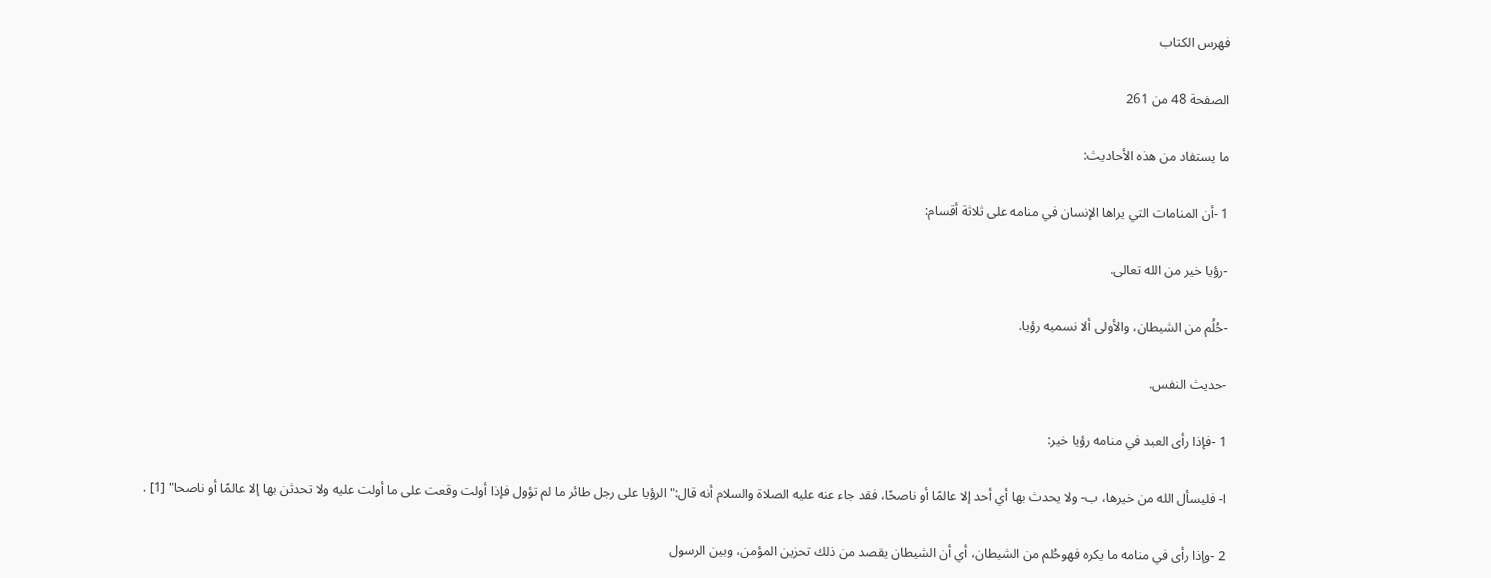فهرس الكتاب

الصفحة 48 من 261

ما يستفاد من هذه الأحاديث:

1 -أن المنامات التي يراها الإنسان في منامه على ثلاثة أقسام:

-رؤيا خير من الله تعالى.

-حُلُم من الشيطان، والأولى ألا نسميه رؤيا.

-حديث النفس.

1 -فإذا رأى العبد في منامه رؤيا خير:

ا- فليسأل الله من خيرها، ب- ولا يحدث بها أي أحد إلا عالمًا أو ناصحًا، فقد جاء عنه عليه الصلاة والسلام أنه قال:"الرؤيا على رجل طائر ما لم تؤول فإذا أولت وقعت على ما أولت عليه ولا تحدثن بها إلا عالمًا أو ناصحا" [1] .

2 -وإذا رأى في منامه ما يكره فهوحُلم من الشيطان، أي أن الشيطان يقصد من ذلك تحزين المؤمن، وبين الرسول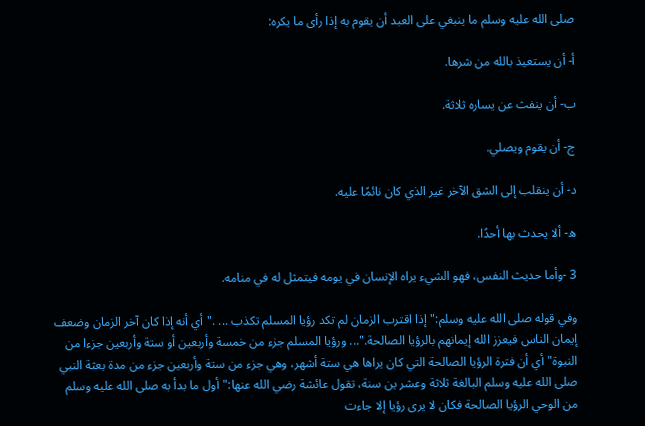صلى الله عليه وسلم ما ينبغي على العبد أن يقوم به إذا رأى ما يكره:

أ- أن يستعيذ بالله من شرها.

ب- أن ينفث عن يساره ثلاثة.

ج- أن يقوم ويصلي.

د- أن ينقلب إلى الشق الآخر غير الذي كان نائمًا عليه.

ه- ألا يحدث بها أحدًا.

3 -وأما حديث النفس، فهو الشيء يراه الإنسان في يومه فيتمثل له في منامه.

وفي قوله صلى الله عليه وسلم:"إذا اقترب الزمان لم تكد رؤيا المسلم تكذب ... ."أي أنه إذا كان آخر الزمان وضعف إيمان الناس فيعزز الله إيمانهم بالرؤيا الصالحة."... ورؤيا المسلم جزء من خمسة وأربعين أو ستة وأربعين جزءا من النبوة"أي أن فترة الرؤيا الصالحة التي كان يراها هي ستة أشهر، وهي جزء من ستة وأربعين جزء من مدة بعثة النبي صلى الله عليه وسلم البالغة ثلاثة وعشر ين سنة، تقول عائشة رضي الله عنها:"أول ما بدأ به صلى الله عليه وسلم من الوحي الرؤيا الصالحة فكان لا يرى رؤيا إلا جاءت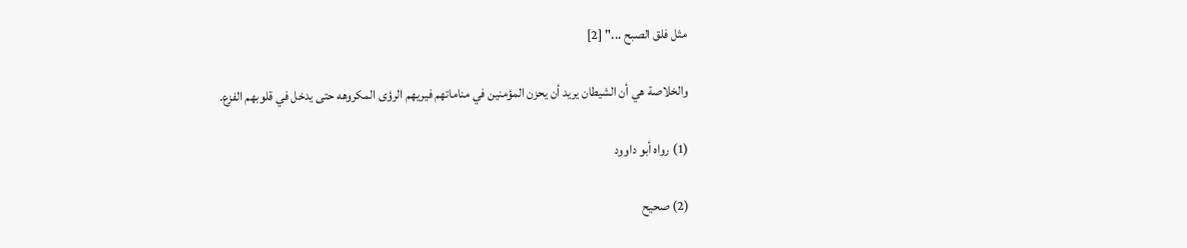مثل فلق الصبح ..." [2]

والخلاصة هي أن الشيطان يريد أن يحزن المؤمنين في مناماتهم فيريهم الرؤى المكروهه حتى يدخل في قلوبهم الفزع.

(1) رواه أبو داوود

(2) صحيح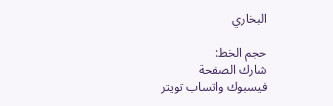البخاري

حجم الخط:
شارك الصفحة
فيسبوك واتساب تويتر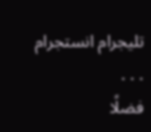تليجرام انستجرام
. . .
فضلًا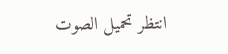انتظر تحميل الصوت